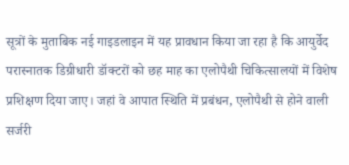सूत्रों के मुताबिक नई गाइडलाइन में यह प्रावधान किया जा रहा है कि आयुर्वेद परास्नातक डिग्रीधारी डॉक्टरों को छह माह का एलोपैथी चिकित्सालयों में विशेष प्रशिक्षण दिया जाए। जहां वे आपात स्थिति में प्रबंधन, एलोपैथी से होने वाली सर्जरी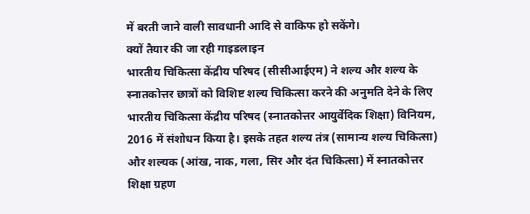में बरती जाने वाली सावधानी आदि से वाकिफ हो सकेंगे।
क्यों तैयार की जा रही गाइडलाइन
भारतीय चिकित्सा केंद्रीय परिषद (सीसीआईएम) ने शल्य और शल्य के स्नातकोत्तर छात्रों को विशिष्ट शल्य चिकित्सा करने की अनुमति देने के लिए भारतीय चिकित्सा केंद्रीय परिषद (स्नातकोत्तर आयुर्वेदिक शिक्षा) विनियम, 2016 में संशोधन किया है। इसके तहत शल्य तंत्र (सामान्य शल्य चिकित्सा) और शल्यक (आंख, नाक, गला, सिर और दंत चिकित्सा) में स्नातकोत्तर शिक्षा ग्रहण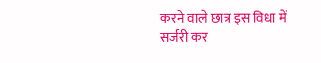करने वाले छात्र इस विधा में सर्जरी कर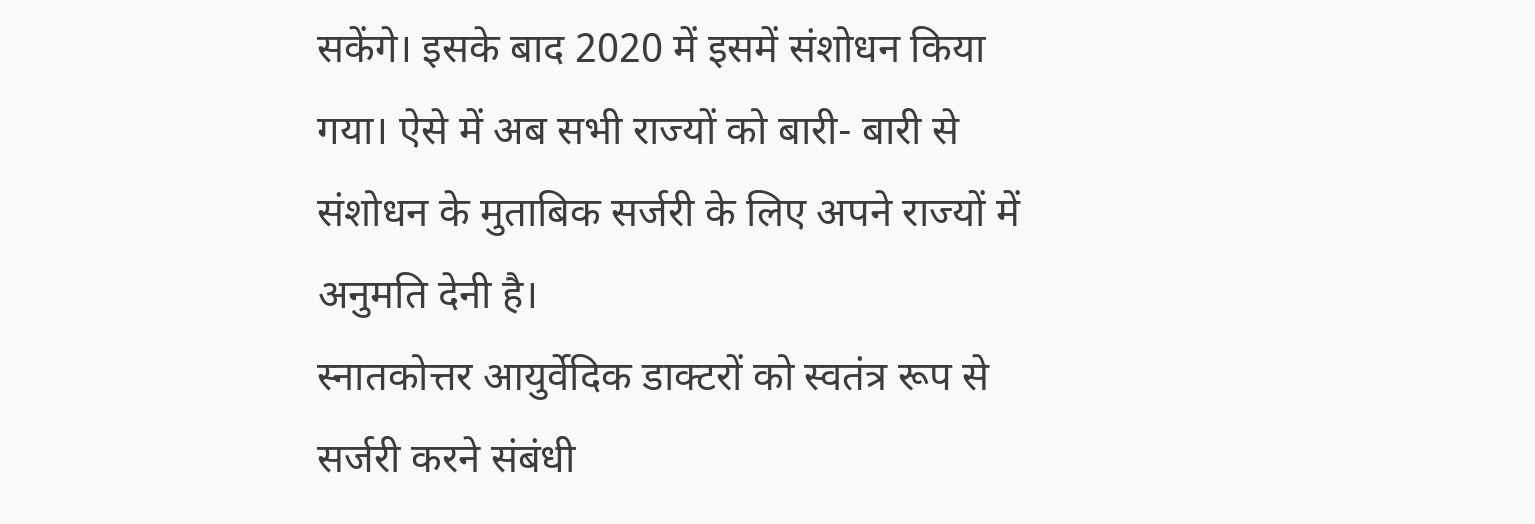सकेंगे। इसके बाद 2020 में इसमें संशोधन किया गया। ऐसे में अब सभी राज्यों को बारी- बारी से संशोधन के मुताबिक सर्जरी के लिए अपने राज्यों में अनुमति देनी है।
स्नातकोत्तर आयुर्वेदिक डाक्टरों को स्वतंत्र रूप से सर्जरी करने संबंधी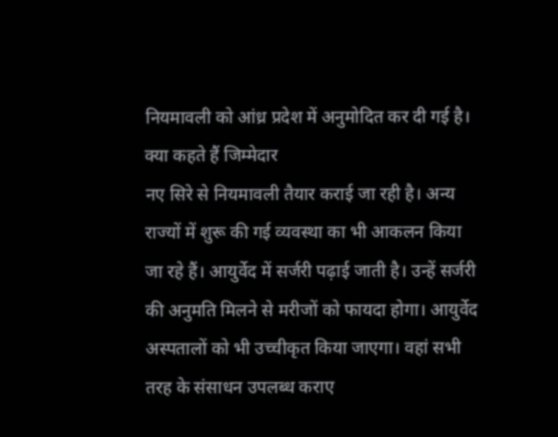नियमावली को आंध्र प्रदेश में अनुमोदित कर दी गई है।
क्या कहते हैं जिम्मेदार
नए सिरे से नियमावली तैयार कराई जा रही है। अन्य राज्यों में शुरू की गई व्यवस्था का भी आकलन किया जा रहे हैं। आयुर्वेद में सर्जरी पढ़ाई जाती है। उन्हें सर्जरी की अनुमति मिलने से मरीजों को फायदा होगा। आयुर्वेद अस्पतालों को भी उच्चीकृत किया जाएगा। वहां सभी तरह के संसाधन उपलब्ध कराए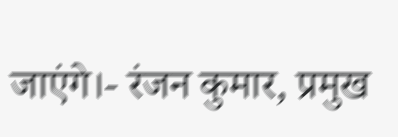जाएंगे।- रंजन कुमार, प्रमुख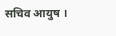सचिव आयुष ।